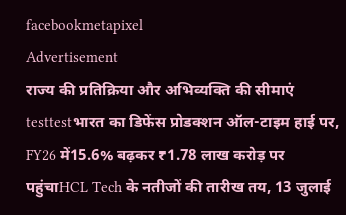facebookmetapixel
Advertisement
राज्य की प्रतिक्रिया और अभिव्यक्ति की सीमाएं testtestभारत का डिफेंस प्रोडक्शन ऑल-टाइम हाई पर, FY26 में15.6% बढ़कर ₹1.78 लाख करोड़ पर पहुंचाHCL Tech के नतीजों की तारीख तय, 13 जुलाई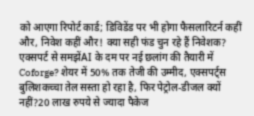को आएगा रिपोर्ट कार्ड; डिविडेंड पर भी होगा फैसलारिटर्न कहीं और, निवेश कहीं और! क्या सही फंड चुन रहे हैं निवेशक? एक्सपर्ट से समझेंAI के दम पर नई छलांग की तैयारी में Coforge? शेयर में 50% तक तेजी की उम्मीद, एक्सपर्ट्स बुलिशकच्चा तेल सस्ता हो रहा है, फिर पेट्रोल-डीजल क्यों नहीं?20 लाख रुपये से ज्यादा पैकेज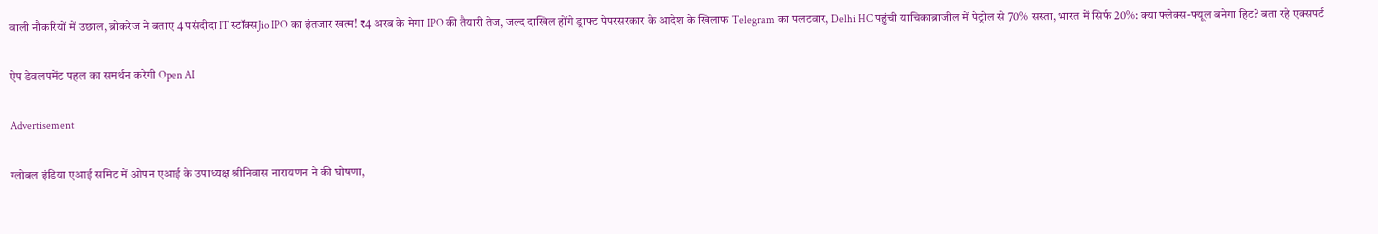वाली नौकरियों में उछाल, ब्रोकरेज ने बताए 4 पसंदीदा IT स्टॉक्सJio IPO का इंतजार खत्म! ₹4 अरब के मेगा IPO की तैयारी तेज, जल्द दाखिल होंगे ड्राफ्ट पेपरसरकार के आदेश के खिलाफ Telegram का पलटवार, Delhi HC पहुंची याचिकाब्राजील में पेट्रोल से 70% सस्ता, भारत में सिर्फ 20%: क्या फ्लेक्स-फ्यूल बनेगा हिट? बता रहे एक्सपर्ट

ऐप डेवलपमेंट पहल का समर्थन करेगी Open AI

Advertisement

ग्लोबल इंडिया एआई समिट में ओपन एआई के उपाध्यक्ष श्रीनिवास नारायणन ने की घोषणा,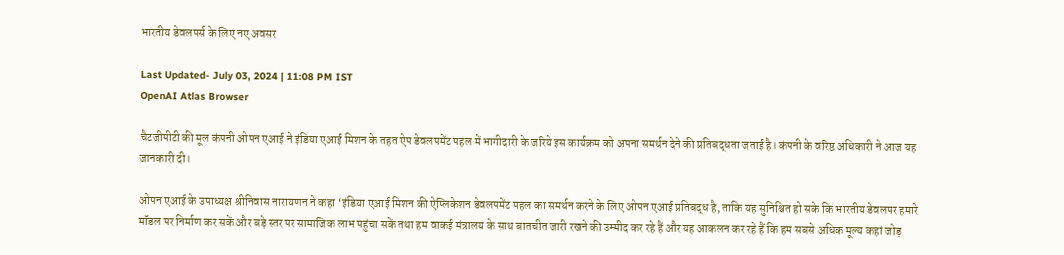भारतीय डेवलपर्स के लिए नए अवसर

Last Updated- July 03, 2024 | 11:08 PM IST
OpenAI Atlas Browser

चैटजीपीटी की मूल कंपनी ओपन एआई ने इंडिया एआई मिशन के तहत ऐप डेवलपमेंट पहल में भागीदारी के जरिये इस कार्यक्रम को अपना समर्थन देने की प्रतिबद्धता जताई है। कंपनी के वरिष्ठ अधिकारी ने आज यह जानकारी दी।

ओपन एआई के उपाध्यक्ष श्रीनिवास नारायणन ने कहा ‘इंडिया एआई मिशन की ऐप्लिकेशन डेवलपमेंट पहल का समर्थन करने के लिए ओपन एआई प्रतिबद्ध है, ताकि यह सुनिश्चित हो सके कि भारतीय डेवलपर हमारे मॉडल पर निर्माण कर सकें और बड़े स्तर पर सामाजिक लाभ पहुंचा सकें तथा हम वाकई मंत्रालय के साथ बातचीत जारी रखने की उम्मीद कर रहे हैं और यह आकलन कर रहे हैं कि हम सबसे अधिक मूल्य कहां जोड़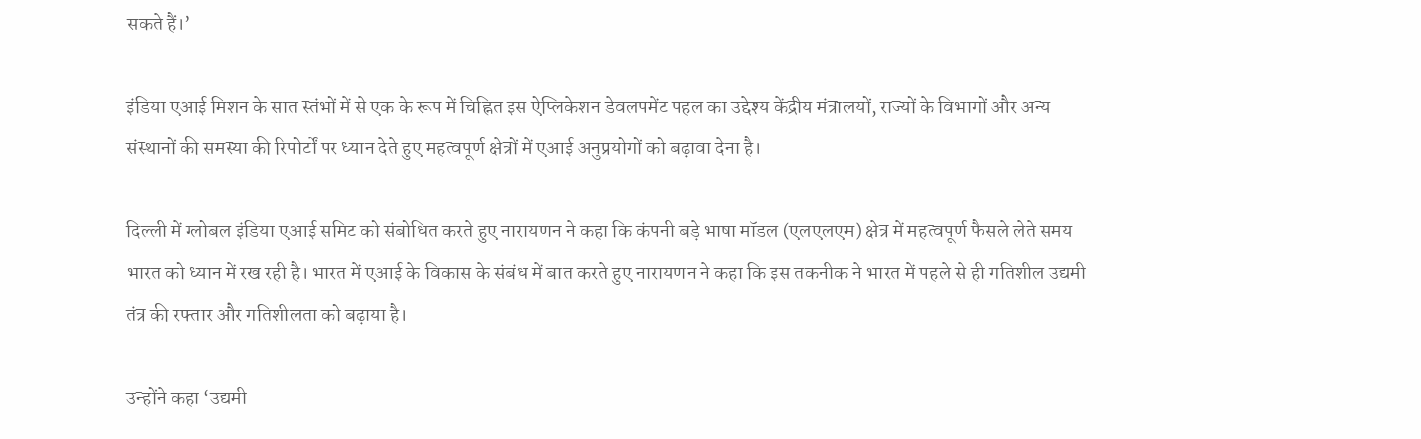सकते हैं।’

इंडिया एआई मिशन के सात स्तंभों में से एक के रूप में चिह्नित इस ऐप्लिकेशन डेवलपमेंट पहल का उद्देश्य केंद्रीय मंत्रालयों, राज्यों के विभागों और अन्य संस्थानों की समस्या की रिपोर्टों पर ध्यान देते हुए महत्वपूर्ण क्षेत्रों में एआई अनुप्रयोगों को बढ़ावा देना है।

दिल्ली में ग्लोबल इंडिया एआई समिट को संबोधित करते हुए नारायणन ने कहा कि कंपनी बड़े भाषा मॉडल (एलएलएम) क्षेत्र में महत्वपूर्ण फैसले लेते समय भारत को ध्यान में रख रही है। भारत में एआई के विकास के संबंध में बात करते हुए नारायणन ने कहा कि इस तकनीक ने भारत में पहले से ही गतिशील उद्यमी तंत्र की रफ्तार और गतिशीलता को बढ़ाया है।

उन्होंने कहा ‘उद्यमी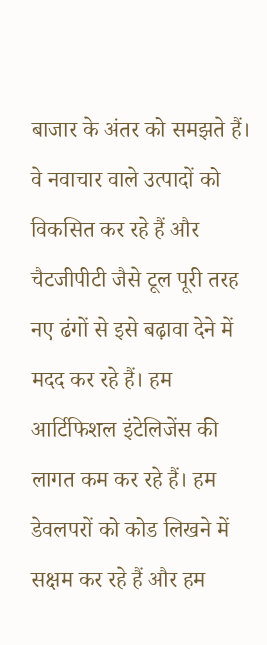बाजार के अंतर को समझते हैं। वे नवाचार वाले उत्पादों को विकसित कर रहे हैं और चैटजीपीटी जैसे टूल पूरी तरह नए ढंगों से इसे बढ़ावा देने में मदद कर रहे हैं। हम आर्टिफिशल इंटेलिजेंस की लागत कम कर रहे हैं। हम डेवलपरों को कोड लिखने में सक्षम कर रहे हैं और हम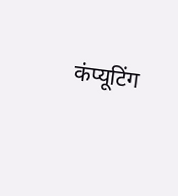कंप्यूटिंग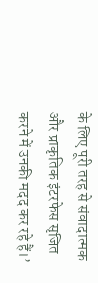के लिए पूरी तरह से संवादात्मक और प्राकृतिक इंटरफेस सृजित करने में उनकी मदद कर रहे हैं।’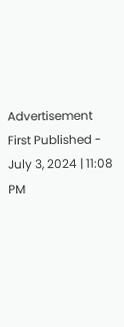Advertisement
First Published - July 3, 2024 | 11:08 PM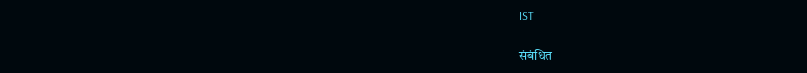IST

संबंधित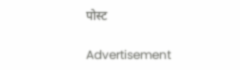पोस्ट

Advertisement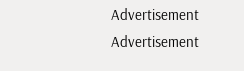Advertisement
Advertisement